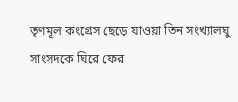তৃণমূল কংগ্রেস ছেড়ে যাওয়া তিন সংখ্যালঘু সাংসদকে ঘিরে ফের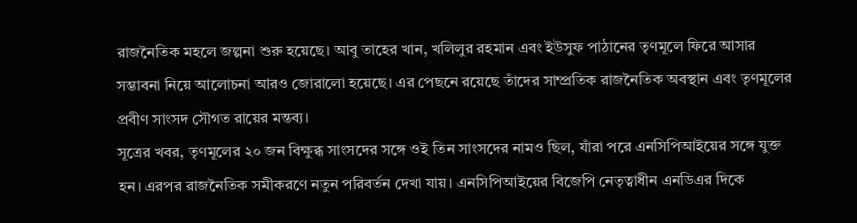রাজনৈতিক মহলে জল্পনা শুরু হয়েছে। আবু তাহের খান, খলিলুর রহমান এবং ইউসুফ পাঠানের তৃণমূলে ফিরে আসার সম্ভাবনা নিয়ে আলোচনা আরও জোরালো হয়েছে। এর পেছনে রয়েছে তাঁদের সাম্প্রতিক রাজনৈতিক অবস্থান এবং তৃণমূলের প্রবীণ সাংসদ সৌগত রায়ের মন্তব্য।
সূত্রের খবর, তৃণমূলের ২০ জন বিক্ষুব্ধ সাংসদের সঙ্গে ওই তিন সাংসদের নামও ছিল, যাঁরা পরে এনসিপিআইয়ের সঙ্গে যুক্ত হন। এরপর রাজনৈতিক সমীকরণে নতুন পরিবর্তন দেখা যায়। এনসিপিআইয়ের বিজেপি নেতৃত্বাধীন এনডিএর দিকে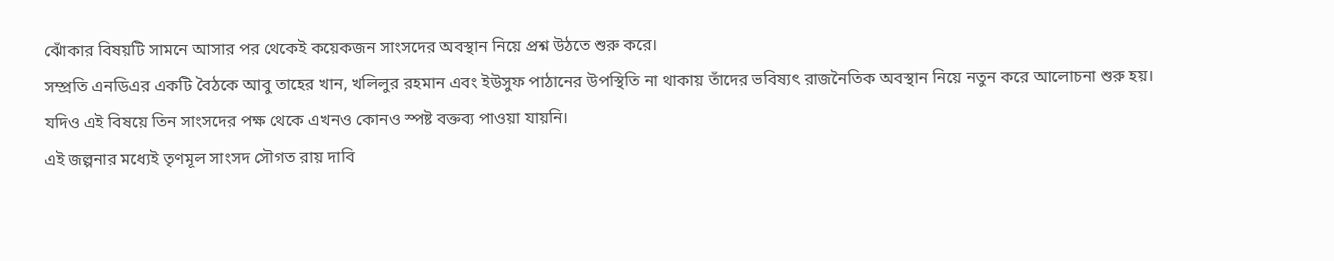ঝোঁকার বিষয়টি সামনে আসার পর থেকেই কয়েকজন সাংসদের অবস্থান নিয়ে প্রশ্ন উঠতে শুরু করে।
সম্প্রতি এনডিএর একটি বৈঠকে আবু তাহের খান, খলিলুর রহমান এবং ইউসুফ পাঠানের উপস্থিতি না থাকায় তাঁদের ভবিষ্যৎ রাজনৈতিক অবস্থান নিয়ে নতুন করে আলোচনা শুরু হয়। যদিও এই বিষয়ে তিন সাংসদের পক্ষ থেকে এখনও কোনও স্পষ্ট বক্তব্য পাওয়া যায়নি।
এই জল্পনার মধ্যেই তৃণমূল সাংসদ সৌগত রায় দাবি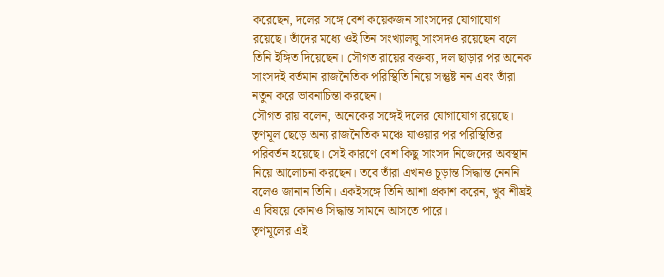করেছেন, দলের সঙ্গে বেশ কয়েকজন সাংসদের যোগাযোগ রয়েছে। তাঁদের মধ্যে ওই তিন সংখ্যালঘু সাংসদও রয়েছেন বলে তিনি ইঙ্গিত দিয়েছেন। সৌগত রায়ের বক্তব্য, দল ছাড়ার পর অনেক সাংসদই বর্তমান রাজনৈতিক পরিস্থিতি নিয়ে সন্তুষ্ট নন এবং তাঁরা নতুন করে ভাবনাচিন্তা করছেন।
সৌগত রায় বলেন, অনেকের সঙ্গেই দলের যোগাযোগ রয়েছে। তৃণমূল ছেড়ে অন্য রাজনৈতিক মঞ্চে যাওয়ার পর পরিস্থিতির পরিবর্তন হয়েছে। সেই কারণে বেশ কিছু সাংসদ নিজেদের অবস্থান নিয়ে আলোচনা করছেন। তবে তাঁরা এখনও চূড়ান্ত সিদ্ধান্ত নেননি বলেও জানান তিনি। একইসঙ্গে তিনি আশা প্রকাশ করেন, খুব শীঘ্রই এ বিষয়ে কোনও সিদ্ধান্ত সামনে আসতে পারে।
তৃণমূলের এই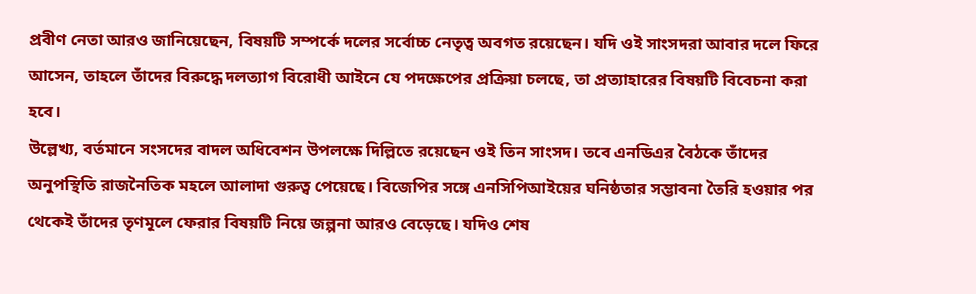প্রবীণ নেতা আরও জানিয়েছেন, বিষয়টি সম্পর্কে দলের সর্বোচ্চ নেতৃত্ব অবগত রয়েছেন। যদি ওই সাংসদরা আবার দলে ফিরে আসেন, তাহলে তাঁদের বিরুদ্ধে দলত্যাগ বিরোধী আইনে যে পদক্ষেপের প্রক্রিয়া চলছে, তা প্রত্যাহারের বিষয়টি বিবেচনা করা হবে।
উল্লেখ্য, বর্তমানে সংসদের বাদল অধিবেশন উপলক্ষে দিল্লিতে রয়েছেন ওই তিন সাংসদ। তবে এনডিএর বৈঠকে তাঁদের অনুপস্থিতি রাজনৈতিক মহলে আলাদা গুরুত্ব পেয়েছে। বিজেপির সঙ্গে এনসিপিআইয়ের ঘনিষ্ঠতার সম্ভাবনা তৈরি হওয়ার পর থেকেই তাঁদের তৃণমূলে ফেরার বিষয়টি নিয়ে জল্পনা আরও বেড়েছে। যদিও শেষ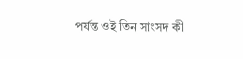পর্যন্ত ওই তিন সাংসদ কী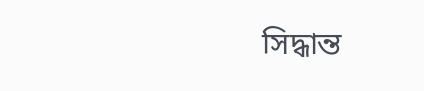সিদ্ধান্ত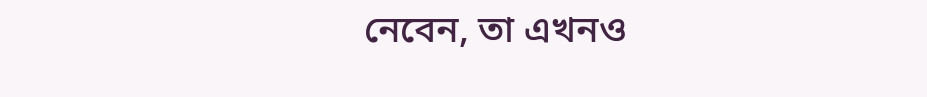নেবেন, তা এখনও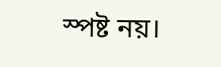স্পষ্ট নয়।